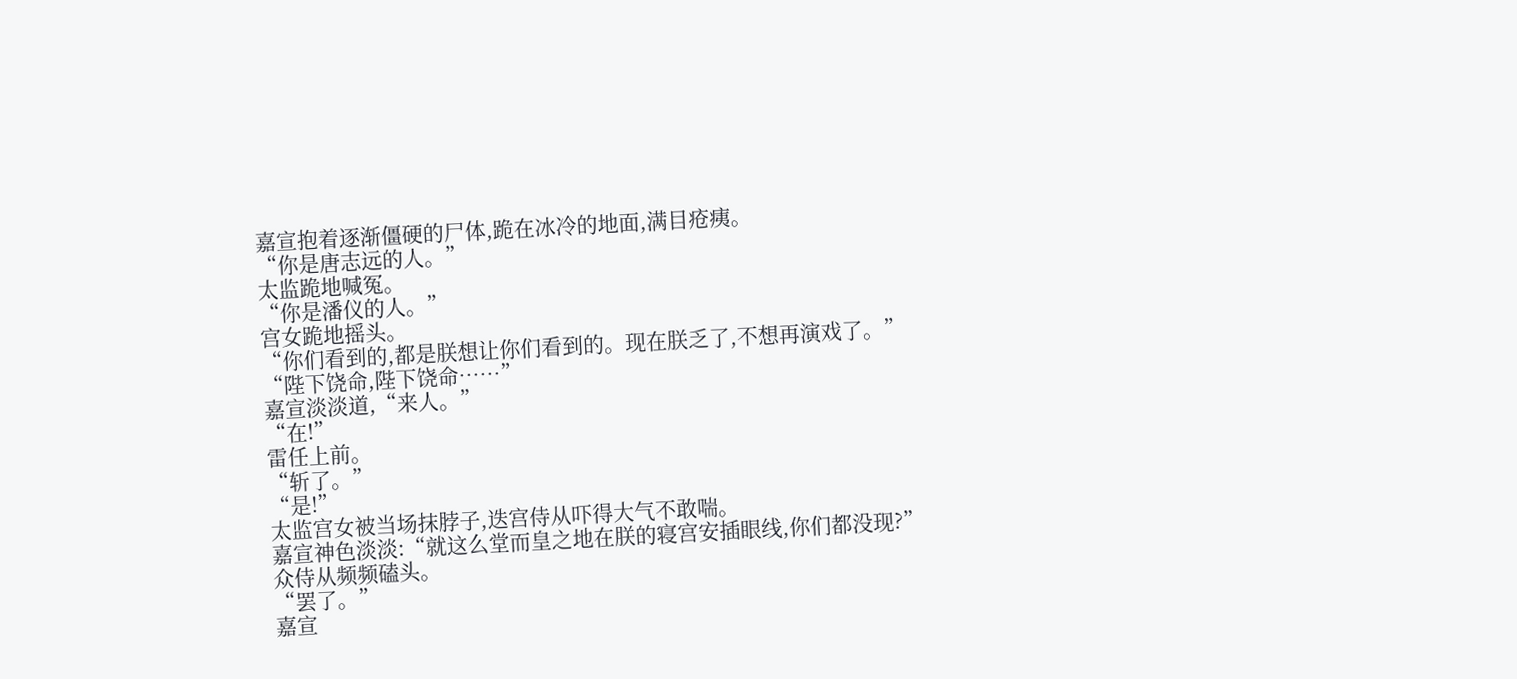嘉宣抱着逐渐僵硬的尸体,跪在冰冷的地面,满目疮痍。
“你是唐志远的人。”
太监跪地喊冤。
“你是潘仪的人。”
宫女跪地摇头。
“你们看到的,都是朕想让你们看到的。现在朕乏了,不想再演戏了。”
“陛下饶命,陛下饶命……”
嘉宣淡淡道,“来人。”
“在!”
雷任上前。
“斩了。”
“是!”
太监宫女被当场抹脖子,迭宫侍从吓得大气不敢喘。
嘉宣神色淡淡:“就这么堂而皇之地在朕的寝宫安插眼线,你们都没现?”
众侍从频频磕头。
“罢了。”
嘉宣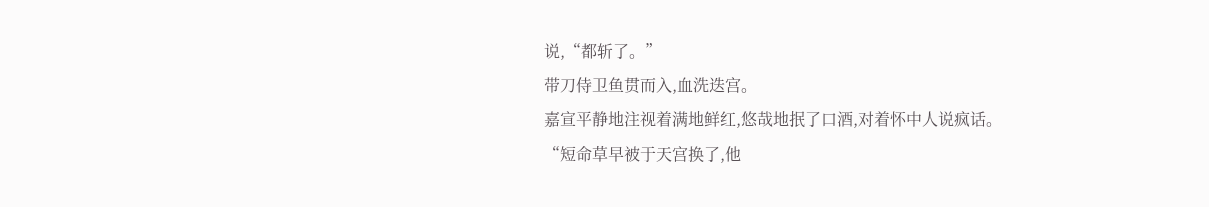说,“都斩了。”
带刀侍卫鱼贯而入,血洗迭宫。
嘉宣平静地注视着满地鲜红,悠哉地抿了口酒,对着怀中人说疯话。
“短命草早被于天宫换了,他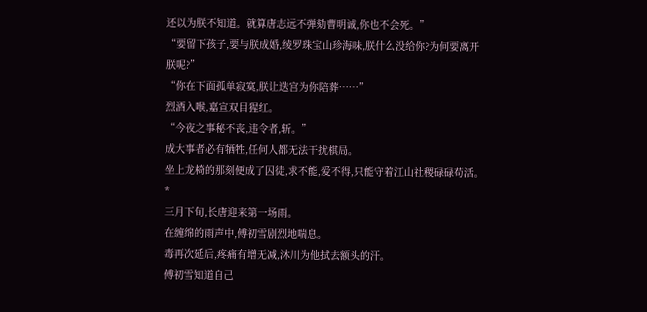还以为朕不知道。就算唐志远不弹劾曹明诚,你也不会死。”
“要留下孩子,要与朕成婚,绫罗珠宝山珍海味,朕什么没给你?为何要离开朕呢?”
“你在下面孤单寂寞,朕让迭宫为你陪葬……”
烈酒入喉,嘉宣双目猩红。
“今夜之事秘不丧,违令者,斩。”
成大事者必有牺牲,任何人都无法干扰棋局。
坐上龙椅的那刻便成了囚徒,求不能,爱不得,只能守着江山社稷碌碌苟活。
*
三月下旬,长唐迎来第一场雨。
在缠绵的雨声中,傅初雪剧烈地喘息。
毒再次延后,疼痛有增无减,沐川为他拭去额头的汗。
傅初雪知道自己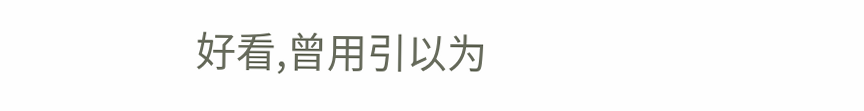好看,曾用引以为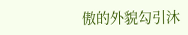傲的外貌勾引沐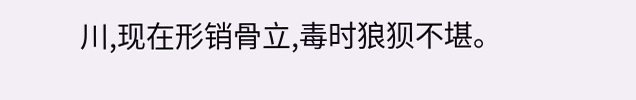川,现在形销骨立,毒时狼狈不堪。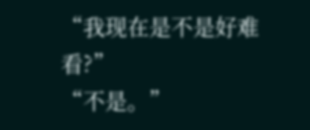“我现在是不是好难看?”
“不是。”